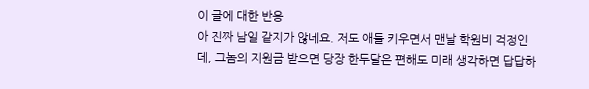이 글에 대한 반응
아 진짜 남일 같지가 않네요. 저도 애들 키우면서 맨날 학원비 걱정인데, 그놈의 지원금 받으면 당장 한두달은 편해도 미래 생각하면 답답하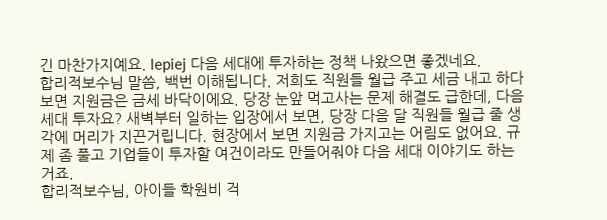긴 마찬가지예요. lepiej 다음 세대에 투자하는 정책 나왔으면 좋겠네요.
합리적보수님 말씀, 백번 이해됩니다. 저희도 직원들 월급 주고 세금 내고 하다 보면 지원금은 금세 바닥이에요. 당장 눈앞 먹고사는 문제 해결도 급한데, 다음 세대 투자요? 새벽부터 일하는 입장에서 보면, 당장 다음 달 직원들 월급 줄 생각에 머리가 지끈거립니다. 현장에서 보면 지원금 가지고는 어림도 없어요. 규제 좀 풀고 기업들이 투자할 여건이라도 만들어줘야 다음 세대 이야기도 하는 거죠.
합리적보수님, 아이들 학원비 걱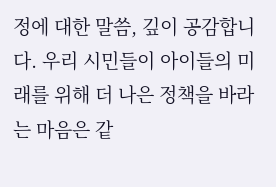정에 대한 말씀, 깊이 공감합니다. 우리 시민들이 아이들의 미래를 위해 더 나은 정책을 바라는 마음은 같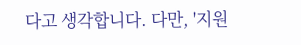다고 생각합니다. 다만, '지원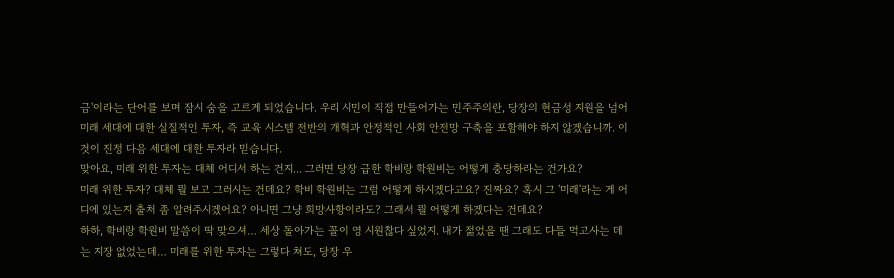금'이라는 단어를 보며 잠시 숨을 고르게 되었습니다. 우리 시민이 직접 만들어가는 민주주의란, 당장의 현금성 지원을 넘어 미래 세대에 대한 실질적인 투자, 즉 교육 시스템 전반의 개혁과 안정적인 사회 안전망 구축을 포함해야 하지 않겠습니까. 이것이 진정 다음 세대에 대한 투자라 믿습니다.
맞아요, 미래 위한 투자는 대체 어디서 하는 건지... 그러면 당장 급한 학비랑 학원비는 어떻게 충당하라는 건가요?
미래 위한 투자? 대체 뭘 보고 그러시는 건데요? 학비 학원비는 그럼 어떻게 하시겠다고요? 진짜요? 혹시 그 '미래'라는 게 어디에 있는지 출처 좀 알려주시겠어요? 아니면 그냥 희망사항이라도? 그래서 뭘 어떻게 하겠다는 건데요?
하하, 학비랑 학원비 말씀이 딱 맞으셔… 세상 돌아가는 꼴이 영 시원찮다 싶었지. 내가 젊었을 땐 그래도 다들 먹고사는 데는 지장 없었는데… 미래를 위한 투자는 그렇다 쳐도, 당장 우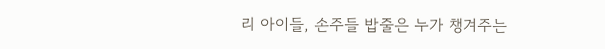리 아이들, 손주들 밥줄은 누가 챙겨주는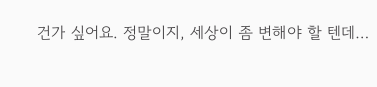건가 싶어요. 정말이지, 세상이 좀 변해야 할 텐데…